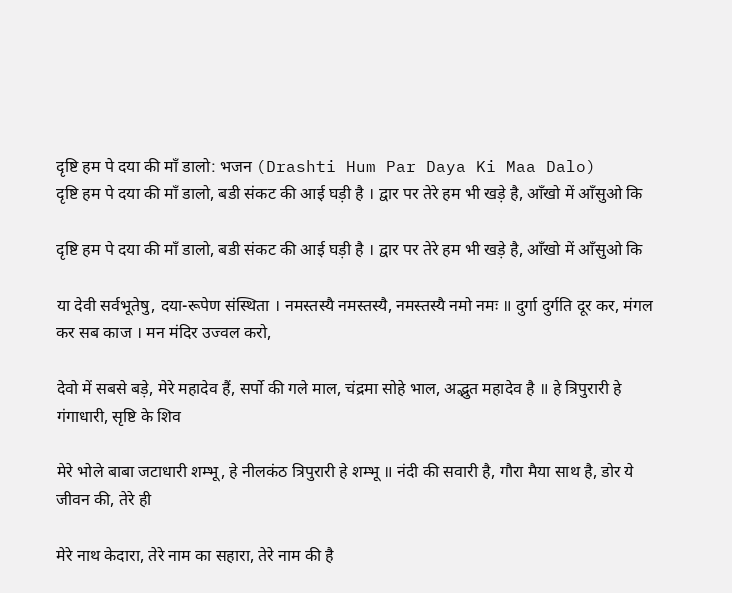दृष्टि हम पे दया की माँ डालो: भजन (Drashti Hum Par Daya Ki Maa Dalo)
दृष्टि हम पे दया की माँ डालो, बडी संकट की आई घड़ी है । द्वार पर तेरे हम भी खड़े है, आँखो में आँसुओ कि

दृष्टि हम पे दया की माँ डालो, बडी संकट की आई घड़ी है । द्वार पर तेरे हम भी खड़े है, आँखो में आँसुओ कि

या देवी सर्वभूतेषु, दया-रूपेण संस्थिता । नमस्तस्यै नमस्तस्यै, नमस्तस्यै नमो नमः ॥ दुर्गा दुर्गति दूर कर, मंगल कर सब काज । मन मंदिर उज्वल करो,

देवो में सबसे बड़े, मेरे महादेव हैं, सर्पो की गले माल, चंद्रमा सोहे भाल, अद्भुत महादेव है ॥ हे त्रिपुरारी हे गंगाधारी, सृष्टि के शिव

मेरे भोले बाबा जटाधारी शम्भू, हे नीलकंठ त्रिपुरारी हे शम्भू ॥ नंदी की सवारी है, गौरा मैया साथ है, डोर ये जीवन की, तेरे ही

मेरे नाथ केदारा, तेरे नाम का सहारा, तेरे नाम की है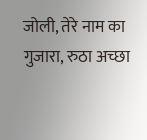जोली, तेरे नाम का गुजारा, रुठा अच्छा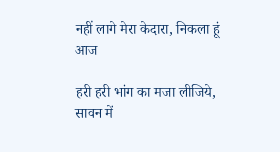नहीं लागे मेरा केदारा, निकला हूं आज

हरी हरी भांग का मजा लीजिये, सावन में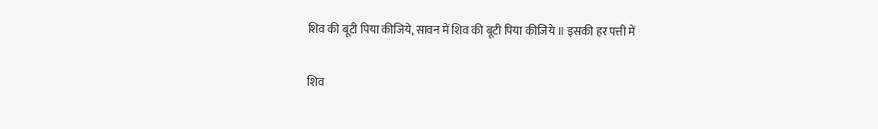शिव की बूटी पिया कीजिये, सावन में शिव की बूटी पिया कीजिये ॥ इसकी हर पत्ती में

शिव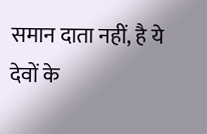समान दाता नहीं, है ये देवों के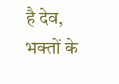है देव, भक्तों के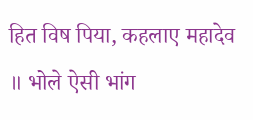हित विष पिया, कहलाए महादेव ॥ भोले ऐसी भांग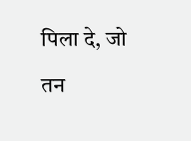पिला दे, जो तन